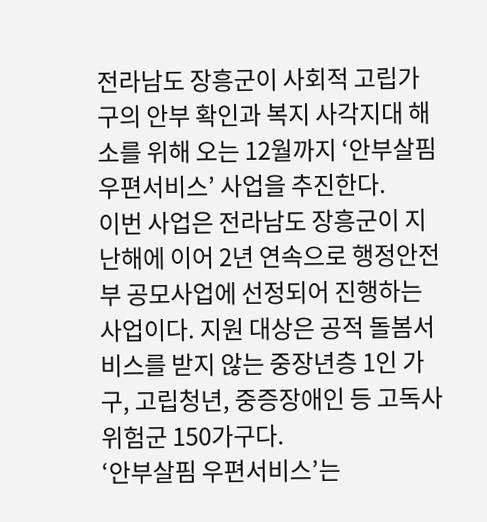전라남도 장흥군이 사회적 고립가구의 안부 확인과 복지 사각지대 해소를 위해 오는 12월까지 ‘안부살핌 우편서비스’ 사업을 추진한다.
이번 사업은 전라남도 장흥군이 지난해에 이어 2년 연속으로 행정안전부 공모사업에 선정되어 진행하는 사업이다. 지원 대상은 공적 돌봄서비스를 받지 않는 중장년층 1인 가구, 고립청년, 중증장애인 등 고독사 위험군 150가구다.
‘안부살핌 우편서비스’는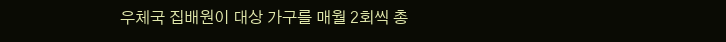우체국 집배원이 대상 가구를 매월 2회씩 총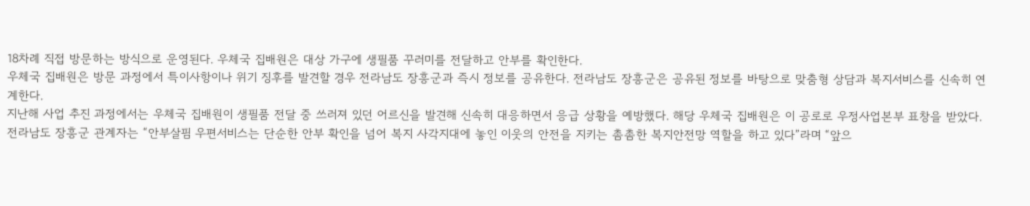18차례 직접 방문하는 방식으로 운영된다. 우체국 집배원은 대상 가구에 생필품 꾸러미를 전달하고 안부를 확인한다.
우체국 집배원은 방문 과정에서 특이사항이나 위기 징후를 발견할 경우 전라남도 장흥군과 즉시 정보를 공유한다. 전라남도 장흥군은 공유된 정보를 바탕으로 맞춤형 상담과 복지서비스를 신속히 연계한다.
지난해 사업 추진 과정에서는 우체국 집배원이 생필품 전달 중 쓰러져 있던 어르신을 발견해 신속히 대응하면서 응급 상황을 예방했다. 해당 우체국 집배원은 이 공로로 우정사업본부 표창을 받았다.
전라남도 장흥군 관계자는 “안부살핌 우편서비스는 단순한 안부 확인을 넘어 복지 사각지대에 놓인 이웃의 안전을 지키는 촘촘한 복지안전망 역할을 하고 있다”라며 “앞으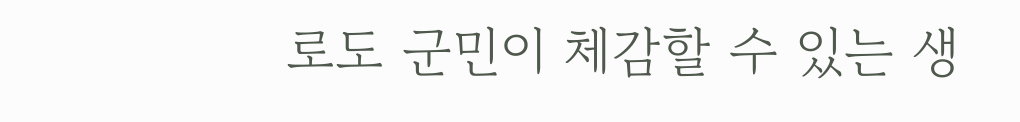로도 군민이 체감할 수 있는 생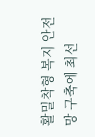활밀착형 복지 안전망 구축에 최선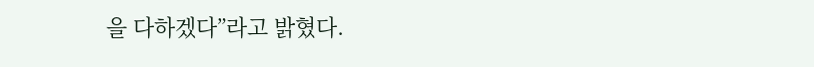을 다하겠다”라고 밝혔다.